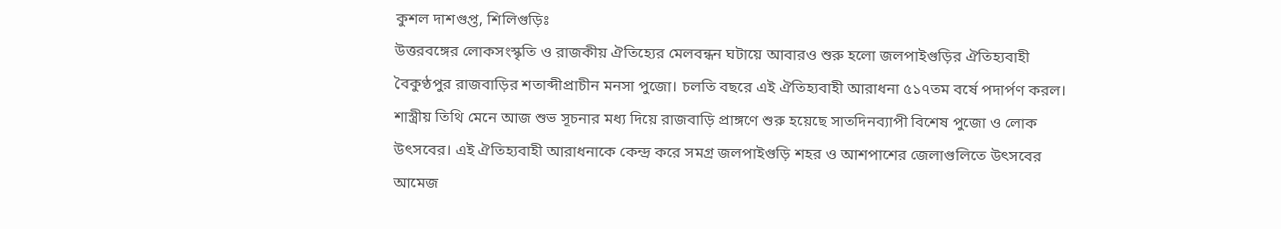কুশল দাশগুপ্ত, শিলিগুড়িঃ
উত্তরবঙ্গের লোকসংস্কৃতি ও রাজকীয় ঐতিহ্যের মেলবন্ধন ঘটায়ে আবারও শুরু হলো জলপাইগুড়ির ঐতিহ্যবাহী বৈকুণ্ঠপুর রাজবাড়ির শতাব্দীপ্রাচীন মনসা পুজো। চলতি বছরে এই ঐতিহ্যবাহী আরাধনা ৫১৭তম বর্ষে পদার্পণ করল। শাস্ত্রীয় তিথি মেনে আজ শুভ সূচনার মধ্য দিয়ে রাজবাড়ি প্রাঙ্গণে শুরু হয়েছে সাতদিনব্যাপী বিশেষ পুজো ও লোক উৎসবের। এই ঐতিহ্যবাহী আরাধনাকে কেন্দ্র করে সমগ্র জলপাইগুড়ি শহর ও আশপাশের জেলাগুলিতে উৎসবের আমেজ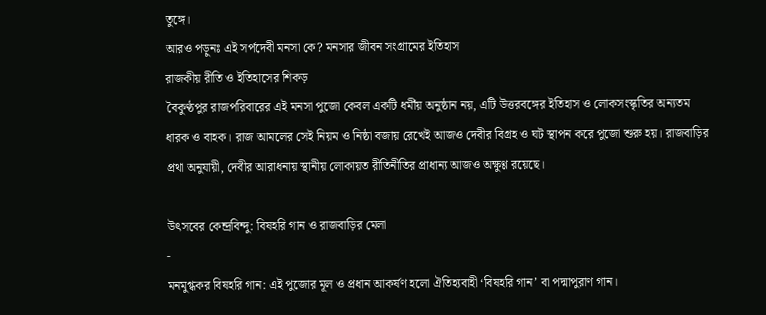তুঙ্গে।
আরও পড়ুনঃ এই সর্পদেবী মনসা কে? মনসার জীবন সংগ্রামের ইতিহাস
রাজকীয় রীতি ও ইতিহাসের শিকড়
বৈকুণ্ঠপুর রাজপরিবারের এই মনসা পুজো কেবল একটি ধর্মীয় অনুষ্ঠান নয়, এটি উত্তরবঙ্গের ইতিহাস ও লোকসংস্কৃতির অন্যতম ধারক ও বাহক। রাজ আমলের সেই নিয়ম ও নিষ্ঠা বজায় রেখেই আজও দেবীর বিগ্রহ ও ঘট স্থাপন করে পুজো শুরু হয়। রাজবাড়ির প্রথা অনুযায়ী, দেবীর আরাধনায় স্থানীয় লোকায়ত রীতিনীতির প্রাধান্য আজও অক্ষুণ্ণ রয়েছে।

উৎসবের কেন্দ্রবিন্দু: বিষহরি গান ও রাজবাড়ির মেলা
-
মনমুগ্ধকর বিষহরি গান: এই পুজোর মূল ও প্রধান আকর্ষণ হলো ঐতিহ্যবাহী ‘বিষহরি গান’ বা পদ্মাপুরাণ গান।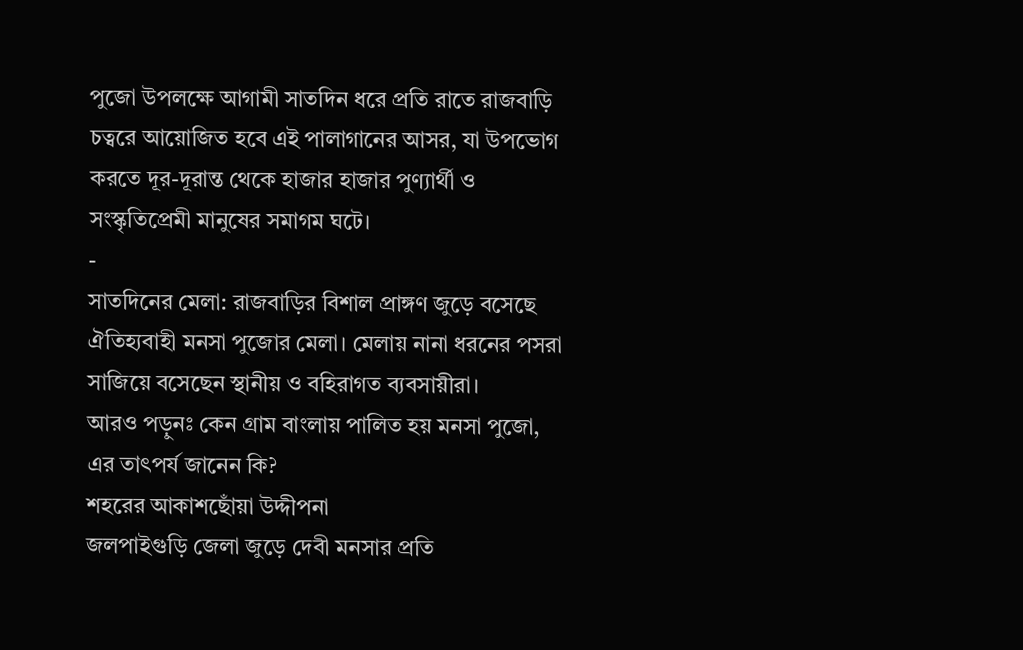পুজো উপলক্ষে আগামী সাতদিন ধরে প্রতি রাতে রাজবাড়ি চত্বরে আয়োজিত হবে এই পালাগানের আসর, যা উপভোগ করতে দূর-দূরান্ত থেকে হাজার হাজার পুণ্যার্থী ও সংস্কৃতিপ্রেমী মানুষের সমাগম ঘটে।
-
সাতদিনের মেলা: রাজবাড়ির বিশাল প্রাঙ্গণ জুড়ে বসেছে ঐতিহ্যবাহী মনসা পুজোর মেলা। মেলায় নানা ধরনের পসরা সাজিয়ে বসেছেন স্থানীয় ও বহিরাগত ব্যবসায়ীরা।
আরও পড়ুনঃ কেন গ্রাম বাংলায় পালিত হয় মনসা পুজো, এর তাৎপর্য জানেন কি?
শহরের আকাশছোঁয়া উদ্দীপনা
জলপাইগুড়ি জেলা জুড়ে দেবী মনসার প্রতি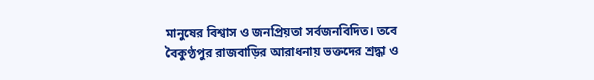মানুষের বিশ্বাস ও জনপ্রিয়তা সর্বজনবিদিত। তবে বৈকুণ্ঠপুর রাজবাড়ির আরাধনায় ভক্তদের শ্রদ্ধা ও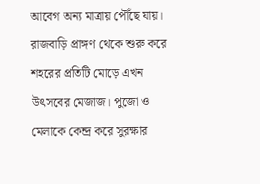আবেগ অন্য মাত্রায় পৌঁছে যায়। রাজবাড়ি প্রাঙ্গণ থেকে শুরু করে শহরের প্রতিটি মোড়ে এখন উৎসবের মেজাজ। পুজো ও মেলাকে কেন্দ্র করে সুরক্ষার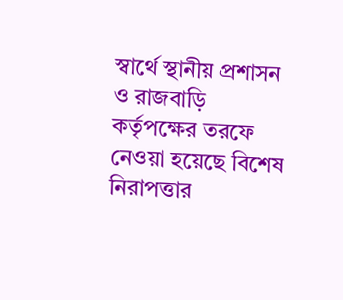স্বার্থে স্থানীয় প্রশাসন ও রাজবাড়ি কর্তৃপক্ষের তরফে নেওয়া হয়েছে বিশেষ নিরাপত্তার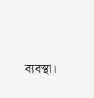ব্যবস্থা।